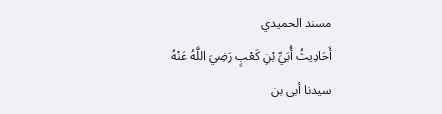مسند الحميدي
أَحَادِيثُ أُبَيِّ بْنِ كَعْبٍ رَضِيَ اللَّهُ عَنْهُ
سیدنا أبی بن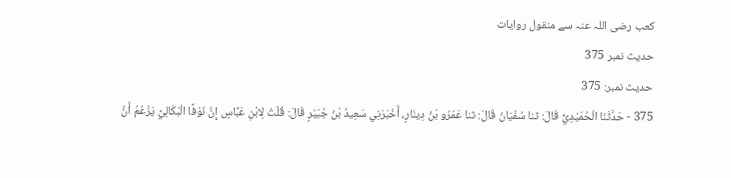کعب رضی اللہ عنہ سے منقول روایات
حدیث نمبر 375
حدیث نمبر: 375
375 - حَدَّثَنَا الْحُمَيْدِيُّ قَالَ: ثنا سُفْيَانُ قَالَ: ثنا عَمْرُو بْنُ دِينَارٍ، أَخْبَرَنِي سَعِيدُ بْنُ جُبَيْرٍ قَالَ: قُلْتُ لِابْنِ عَبَّاسٍ إِنَّ نَوْفًا الْبَكَالِيَّ يَزْعُمُ أَنَّ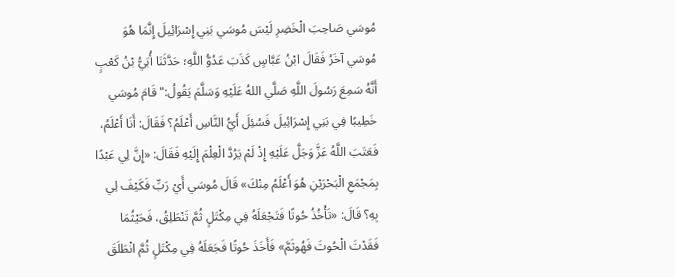مُوسَي صَاحِبَ الْخَضِرِ لَيْسَ مُوسَي بَنِي إِسْرَائِيلَ إِنَّمَا هُوَ مُوسَي آخَرُ فَقَالَ ابْنُ عَبَّاسٍ كَذَبَ عَدُوُّ اللَّهِ؛ حَدَّثَنَا أُبَيُّ بْنُ كَعْبٍ أَنَّهُ سَمِعَ رَسُولَ اللَّهِ صَلَّي اللهُ عَلَيْهِ وَسَلَّمَ يَقُولُ:" قَامَ مُوسَي خَطِيبًا فِي بَنِي إِسْرَائِيلَ فَسُئِلَ أَيُّ النَّاسِ أَعْلَمُ؟ فَقَالَ: أَنَا أَعْلَمُ، فَعَتَبَ اللَّهُ عَزَّ وَجَلَّ عَلَيْهِ إِذْ لَمْ يَرُدَّ الْعِلْمَ إِلَيْهِ فَقَالَ: «إِنَّ لِي عَبْدًا بِمَجْمَعِ الْبَحْرَيْنِ هُوَ أَعْلَمُ مِنْكَ» قَالَ مُوسَي أَيْ رَبِّ فَكَيْفَ لِي بِهِ؟ قَالَ: «تَأْخُذُ حُوتًا فَتَجْعَلَهُ فِي مِكْتَلٍ ثُمَّ تَنْطَلِقُ، فَحَيْثُمَا فَقَدْتَ الْحُوتَ فَهُوثَمَّ» فَأَخَذَ حُوتًا فَجَعَلَهُ فِي مِكْتَلٍ ثُمَّ انْطَلَقَ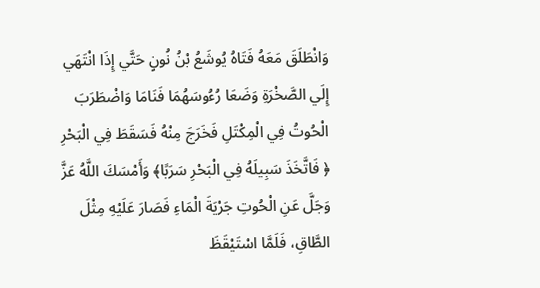وَانْطَلَقَ مَعَهُ فَتَاهُ يُوشَعُ بْنُ نُونٍ حَتَّي إِذَا انْتَهَي إِلَي الصَّخْرَةِ وَضَعَا رُءُوسَهُمَا فَنَامَا وَاضْطَرَبَ الْحُوتُ فِي الْمِكْتَلِ فَخَرَجَ مِنْهُ فَسَقَطَ فِي الْبَحْرِ ﴿ فَاتَّخَذَ سَبِيلَهُ فِي الْبَحْرِ سَرَبًا﴾ وَأَمْسَكَ اللَّهُ عَزَّ وَجَلَّ عَنِ الْحُوتِ جَرْيَةَ الْمَاءِ فَصَارَ عَلَيْهِ مِثْلَ الطَّاقِ، فَلَمَّا اسْتَيْقَظَ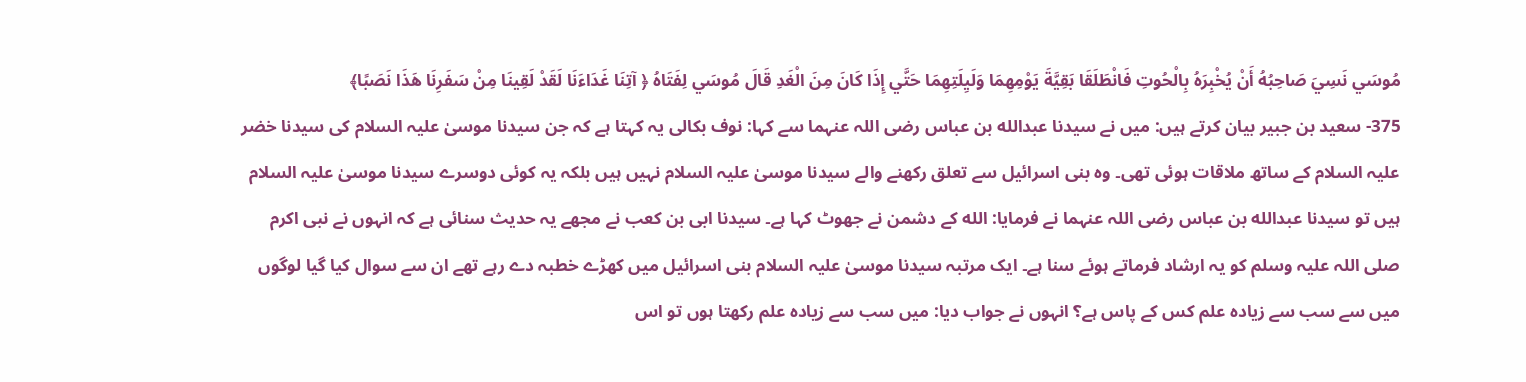مُوسَي نَسِيَ صَاحِبُهُ أَنْ يُخْبِرَهُ بِالْحُوتِ فَانْطَلَقَا بَقِيَّةَ يَوْمِهِمَا وَلَيِلَتِهِمَا حَتَّي إِذَا كَانَ مِنَ الْغَدِ قَالَ مُوسَي لِفَتَاهُ ﴿ آتِنَا غَدَاءَنَا لَقَدْ لَقِينَا مِنْ سَفَرِنَا هَذَا نَصَبًا﴾
375- سعید بن جبیر بیان کرتے ہیں: میں نے سيدنا عبدالله بن عباس رضی اللہ عنہما سے کہا: نوف بکالی یہ کہتا ہے کہ جن سیدنا موسیٰ علیہ السلام کی سیدنا خضر علیہ السلام کے ساتھ ملاقات ہوئی تھی۔ وہ بنی اسرائیل سے تعلق رکھنے والے سیدنا موسیٰ علیہ السلام نہیں ہیں بلکہ یہ کوئی دوسرے سیدنا موسیٰ علیہ السلام ہیں تو سيدنا عبدالله بن عباس رضی اللہ عنہما نے فرمایا: الله کے دشمن نے جھوٹ کہا ہے۔ سیدنا ابی بن کعب نے مجھے یہ حدیث سنائی ہے کہ انہوں نے نبی اکرم صلی اللہ علیہ وسلم کو یہ ارشاد فرماتے ہوئے سنا ہے۔ ایک مرتبہ سیدنا موسیٰ علیہ السلام بنی اسرائیل میں کھڑے خطبہ دے رہے تھے ان سے سوال کیا گیا لوگوں میں سے سب سے زیادہ علم کس کے پاس ہے؟ انہوں نے جواب دیا: میں سب سے زیادہ علم رکھتا ہوں تو اس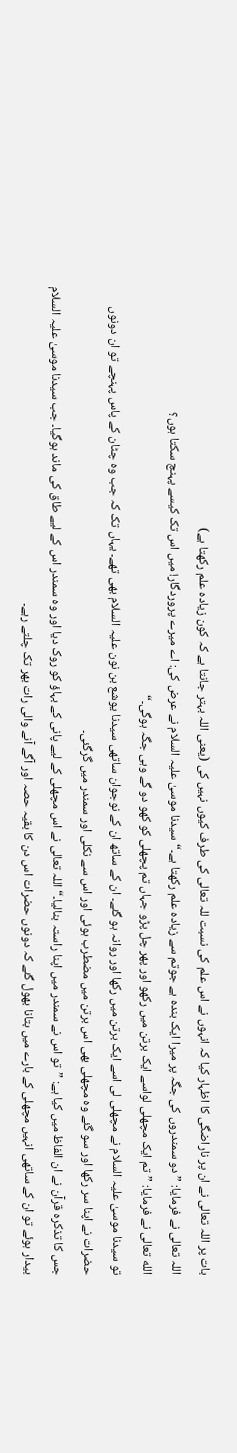بات پر اللہ تعالی نے ان پر ناراضگی کا اظہار کیا کہ انہوں نے اس علم کی نسبت للہ تعالی کی طرف کیوں نہیں کی (یعنی اللہ بہتر جانتا ہے کہ کون زیادہ علم رکھتا ہے)
اللہ تعالی نے فرمایا: ”دو سمندروں کی جگہ پر میرا ایک بندہ ہے جوتم سے زیادہ علم رکھتا ہے۔“ سیدنا موسیٰ علیہ السلام نے عرض کی: اے میرے پروردگار! میں اس تک کیسے پہنچ سکتا ہوں؟
الله تعالی نے فرمایا: ”تم ایک مچھلی لواسے ایک برتن میں رکھو اور پھر چل پڑو جہاں تم پچھلی کو کھو دو گے وہی جگہ ہوگی۔“
تو سیدنا موسیٰ علیہ السلام نے مچھلی لی اسے ایک برتن میں رکھا اور روانہ ہو گئے۔ ان کے ساتھ ان کے نوجوان ساتھی سیدنا یوشع بن نون علیہ السلام بھی تھے۔ یہاں تک کہ جب وہ چٹان کے پاس پہنچے تو ان دونوں حضرات نے اپنا سر رکھا اور سو گئے وہ مچھلی بھی اس برتن میں مضطرب ہوئی اور اس سے نکلی اور سمندر میں گرگئی۔
جس کا تذکرہ قرآن نے ان الفاظ میں کیا ہے: ”تو اس نے سمندر میں اپنا راستہ بنالیا۔“ اللہ تعالی نے اس مچھلی کے لیے پانی کے بہاؤ کو روک دیا اور وہ سمندر اس کے لیے طاق کی ماند ہوگیا۔ جب سیدنا موسیٰ علیہ السلام بیدار ہوئے تو ان کے ساتھی انہیں مچھلی کے بارے میں بتانا بھول گئے کہ دونوں حضرات اس دن کا بقیہ حصہ اور آگے آنے والی رات بھر تک چلتے رہے۔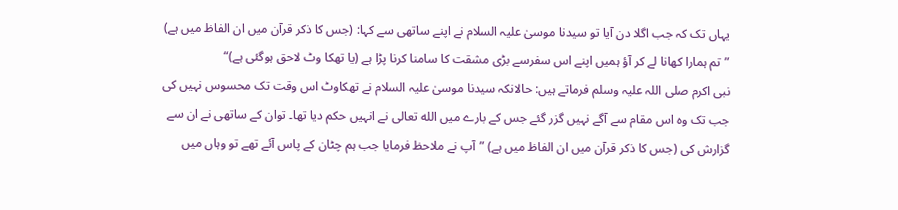یہاں تک کہ جب اگلا دن آیا تو سیدنا موسیٰ علیہ السلام نے اپنے ساتھی سے کہا: (جس کا ذکر قرآن میں ان الفاظ میں ہے) ”تم ہمارا کھانا لے کر آؤ ہمیں اپنے اس سفرسے بڑی مشقت کا سامنا کرنا پڑا ہے (یا تھکا وٹ لاحق ہوگئی ہے)“
نبی اکرم صلی اللہ علیہ وسلم فرماتے ہیں: حالانکہ سیدنا موسیٰ علیہ السلام نے تھکاوٹ اس وقت تک محسوس نہیں کی جب تک وہ اس مقام سے آگے نہیں گزر گئے جس کے بارے میں الله تعالی نے انہیں حکم دیا تھا۔ توان کے ساتھی نے ان سے گزارش کی (جس کا ذکر قرآن میں ان الفاظ میں ہے) ”آپ نے ملاحظ فرمایا جب ہم چٹان کے پاس آئے تھے تو وہاں میں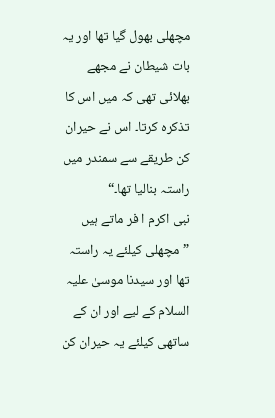مچھلی بھول گیا تھا اور یہ بات شیطان نے مجھے بھلائی تھی کہ میں اس کا تذکرہ کرتا۔ اس نے حیران کن طریقے سے سمندر میں راستہ بنالیا تھا۔“
نبی اکرم ا فر ماتے ہیں ”مچھلی کیلئے یہ راستہ تھا اور سیدنا موسیٰ علیہ السلام کے لیے اور ان کے ساتھی کیلئے یہ حیران کن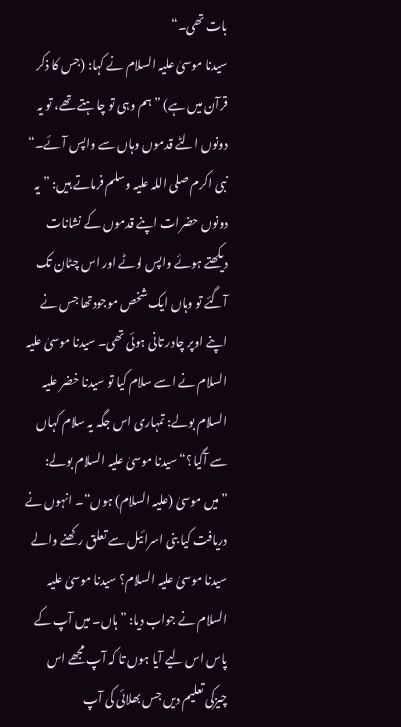بات تھی۔“
سیدنا موسیٰ علیہ السلام نے کہا: (جس کا ذکر قرآن میں ہے) ”ہم وہی تو چاہتے تھے، تو یہ دونوں الٹے قدموں وہاں سے واپس آئے۔“
نبی اکرم صلی اللہ علیہ وسلم فرماتے ہیں: ”یہ دونوں حضرات اپنے قدموں کے نشانات دیکھتے ہوئے واپس لوٹے اور اس چٹان تک آگئے تو وہاں ایک شخص موجودتھا جس نے اپنے اوپر چادر تانی ہوئی تھی۔ سیدنا موسیٰ علیہ السلام نے اسے سلام کیا تو سیدنا خضر علیہ السلام بولے: تمہاری اس جگہ یہ سلام کہاں سے آگیا؟“ سیدنا موسیٰ علیہ السلام بولے: ”میں موسیٰ (علیہ السلام) ہوں“۔ انہوں نے دریافت کیا بنی اسرائیل سے تعلق رکھنے والے سیدنا موسیٰ علیہ السلام؟ سیدنا موسیٰ علیہ السلام نے جواب دیا: ”ہاں۔ میں آپ کے پاس اس لیے آیا ہوں تا کہ آپ مجھے اس چیزکی تعلیم دیں جس بھلائی کی آپ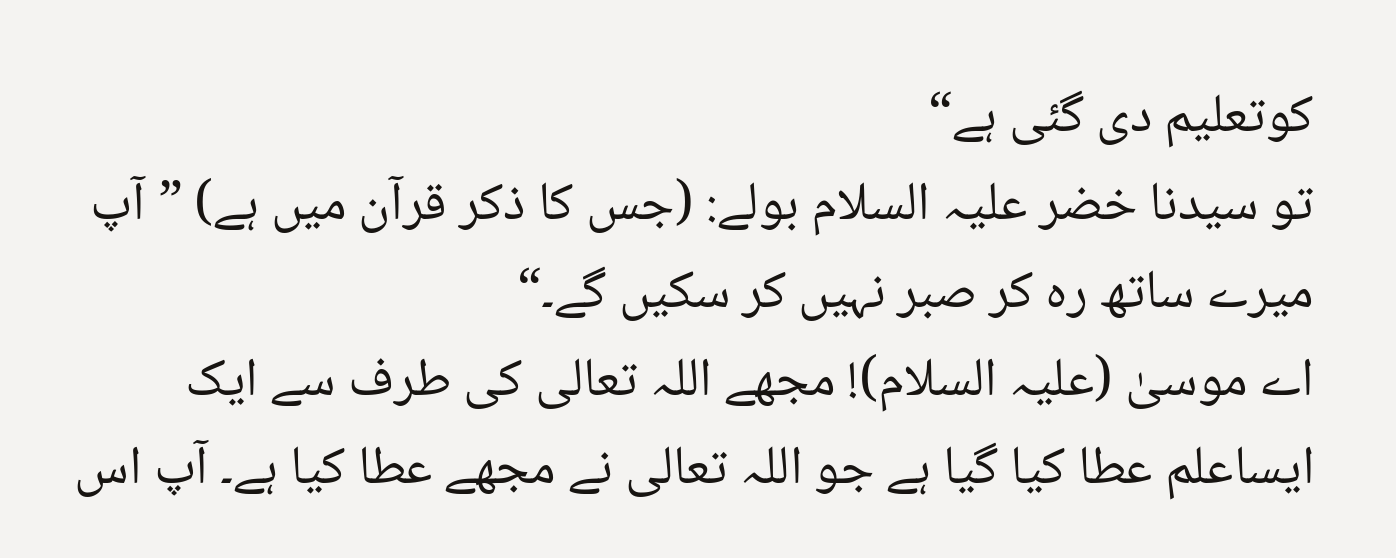کوتعلیم دی گئی ہے“
تو سیدنا خضر علیہ السلام بولے: (جس کا ذکر قرآن میں ہے) ”آپ میرے ساتھ رہ کر صبر نہیں کر سکیں گے۔“
اے موسیٰ (علیہ السلام)! مجھے اللہ تعالی کی طرف سے ایک ایساعلم عطا کیا گیا ہے جو اللہ تعالی نے مجھے عطا کیا ہے۔ آپ اس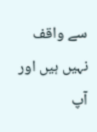سے واقف نہیں ہیں اور آپ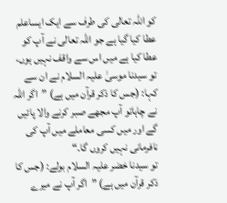کو اللہ تعالی کی طرف سے ایک ایساعلم عطا کیا گیا ہے جو اللہ تعالی نے آپ کو عطا کیا ہے میں اس سے واقف نہیں ہوں، تو سیدنا موسیٰ علیہ السلام نے ان سے کہا: (جس کا ذکر قرآن میں ہے) ”اگر اللہ نے چاہاتو آپ مجھے صبر کرنے والا پائیں گے اور میں کسی معاملے میں آپ کی نافرمانی نہیں کروں گا۔“
تو سیدنا خضر علیہ السلام بولے: (جس کا ذکر قرآن میں ہے) ”اگر آپ نے میرے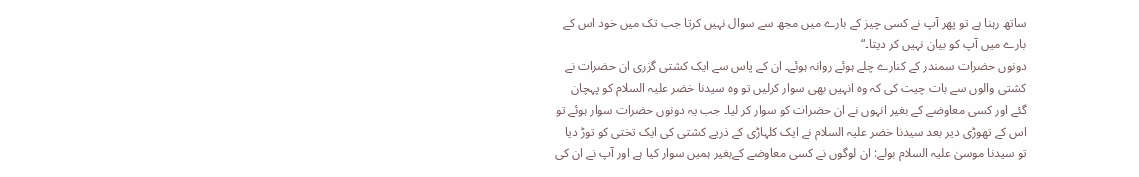ساتھ رہنا ہے تو پھر آپ نے کسی چیز کے بارے میں مجھ سے سوال نہیں کرتا جب تک میں خود اس کے بارے میں آپ کو بیان نہیں کر دیتا۔“
دونوں حضرات سمندر کے کنارے چلے ہوئے روانہ ہوئے۔ ان کے پاس سے ایک کشتی گزری ان حضرات نے کشتی والوں سے بات چیت کی کہ وہ انہیں بھی سوار کرلیں تو وہ سیدنا خضر علیہ السلام کو پہچان گئے اور کسی معاوضے کے بغیر انہوں نے ان حضرات کو سوار کر لیا۔ جب یہ دونوں حضرات سوار ہوئے تو اس کے تھوڑی دیر بعد سیدنا خضر علیہ السلام نے ایک کلہاڑی کے ذریے کشتی کی ایک تختی کو توڑ دیا تو سیدنا موسیٰ علیہ السلام بولے: ان لوگوں نے کسی معاوضے کےبغیر ہمیں سوار کیا ہے اور آپ نے ان کی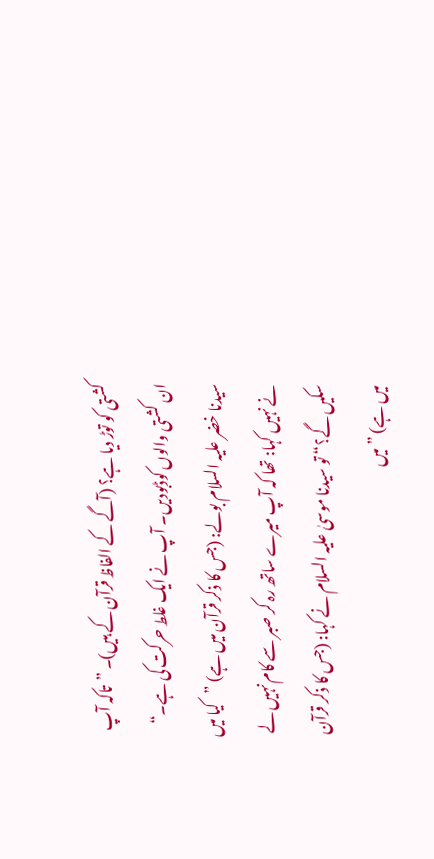کشتی کو توڑ دیا ہے؟ (آگے کے الفاظ قرآن کے ہیں)۔ ”تاکہ آپ ان کشتی والوں کوڈبودیں۔ آپ نے ایک غلط حرکت کی ہے۔“
سیدنا خضر علیہ السلام بولے: (جس کا ذکر قرآن میں ہے) ”کیا میں نے نہیں کہا: تھا کہ آپ میرے ساتھ رہ کر صبر سے کام نہیں لے سکیں گے؟“ تو سیدنا موسیٰ علیہ السلام نے کہا: (جس کا ذکر قرآن میں ہے) ”میں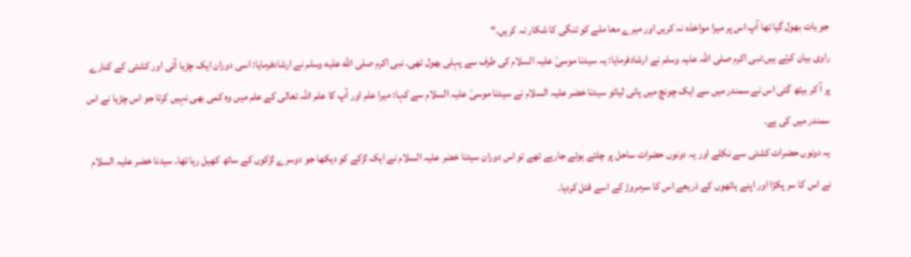جو بات بھول گیا تھا آپ اس پر میرا مواخذہ نہ کریں اور میرے معا ملے کو تنگی کا شکار نہ کریں۔“
راوی بیان کرتے ہیں:نبی اکرم صلی اللہ علیہ وسلم نے ارشادفرمایا: یہ سیدنا موسیٰ علیہ السلام کی طرف سے پہلی بھول تھی۔ نبی اکرم صلى الله عليه وسلم نے ارشادفرمایا: اسی دوران ایک چڑیا آئی اور کشتی کے کنارے پر آ کر بیٹھ گئی اس نے سمندر میں سے ایک چونچ میں پانی لیاتو سیدنا خضر علیہ السلام نے سیدنا موسیٰ علیہ السلام سے کہا: میرا علم اور آپ کا علم اللہ تعالی کے علم میں وہ کمی بھی نہیں کرتا جو اس چڑیا نے اس سمندر میں کی ہے۔
یہ دونوں حضرات کشتی سے نکلے اور یہ دونوں حضرات ساحل پر چلتے ہوئے جارہے تھے تو اس دوران سیدنا خضر علیہ السلام نے ایک لڑکے کو دیکھا جو دوسرے لڑکوں کے ساتھ کھیل رہا تھا۔ سیدنا خضر علیہ السلام نے اس کا سر پکڑا اور اپنے ہاتھوں کے ذریعے اس کا سرمروڑ کے اسے قتل کردیا۔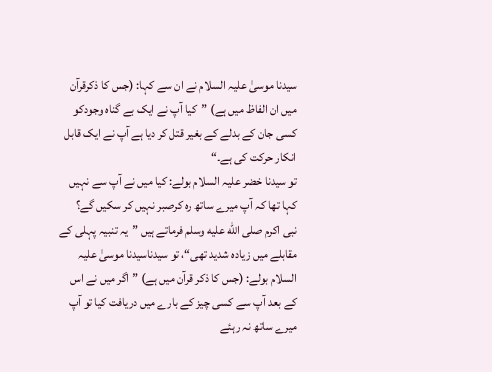سیدنا موسیٰ علیہ السلام نے ان سے کہا: (جس کا ذکرقرآن میں ان الفاظ میں ہے) ”کیا آپ نے ایک بے گناه وجودکو کسی جان کے بدلے کے بغیر قتل کر دیا ہے آپ نے ایک قابل انکار حرکت کی ہے۔“
تو سیدنا خضر علیہ السلام بولے: کیا میں نے آپ سے نہیں کہا تھا کہ آپ میرے ساتھ رہ کرصبر نہیں کر سکیں گے؟
نبی اکرم صلى الله عليه وسلم فرماتے ہیں ”یہ تنبیہ پہلی کے مقابلے میں زیادہ شدید تھی“، تو سیدناسیدنا موسیٰ علیہ السلام بولے: (جس کا ذکر قرآن میں ہے) ”اگر میں نے اس کے بعد آپ سے کسی چیز کے بارے میں دریافت کیا تو آپ میرے ساتھ نہ رہئے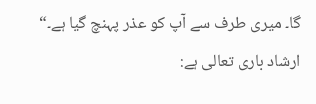گا۔ میری طرف سے آپ کو عذر پہنچ گیا ہے۔“
ارشاد باری تعالی ہے: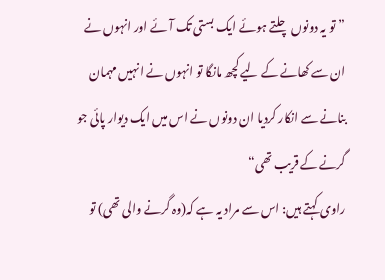”تو یہ دونوں چلتے ہوئے ایک بستی تک آئے اور انہوں نے ان سے کھانے کے لیے کچھ مانگا تو انہوں نے انہیں مہمان بنانے سے انکار کردیا ان دونوں نے اس میں ایک دیوار پائی جو گرنے کے قریب تھی“
راوی کہتے ہیں: اس سے مراد یہ ہے کہ(وہ گرنے والی تھی) تو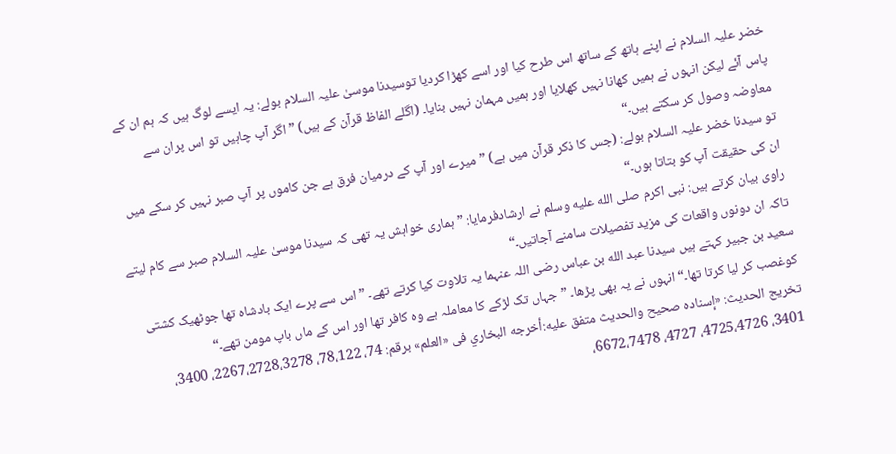خضر علیہ السلام نے اپنے ہاتھ کے ساتھ اس طرح کیا اور اسے کھڑا کردیا توسیدنا موسیٰ علیہ السلام بولے: یہ ایسے لوگ ہیں کہ ہم ان کے پاس آئے لیکن انہوں نے ہمیں کھانا نہیں کھلایا اور ہمیں مہمان نہیں بنایا۔ (اگلے الفاظ قرآن کے ہیں) ”اگر آپ چاہیں تو اس پران سے معاوضہ وصول کر سکتے ہیں۔“
تو سیدنا خضر علیہ السلام بولے: (جس کا ذکر قرآن میں ہے) ”میرے اور آپ کے درمیان فرق ہے جن کاموں پر آپ صبر نہیں کر سکے میں ان کی حقیقت آپ کو بتاتا ہوں۔“
راوی بیان کرتے ہیں: نبی اکرم صلى الله عليه وسلم نے ارشادفرمایا: ”ہماری خواہش یہ تھی کہ سیدنا موسیٰ علیہ السلام صبر سے کام لیتے تاکہ ان دونوں واقعات کی مزید تفصیلات سامنے آجاتیں۔“
سعید بن جبیر کہتے ہیں سیدنا عبد الله بن عباس رضی اللہ عنہما یہ تلاوت کیا کرتے تھے۔ ”اس سے پرے ایک بادشاہ تھا جوٹھیک کشتی کوغصب کر لیا کرتا تھا۔“ انہوں نے یہ بھی پڑھا۔ ”جہاں تک لڑکے کا معاملہ ہے وہ کافر تھا اور اس کے ماں باپ مومن تھے۔“
تخریج الحدیث: «إسناده صحيح والحديث متفق عليه:أخرجه البخاري فى «العلم» برقم: 74، 78،122، 2267،2728،3278، 3400، 3401، 4725،4726، 4727، 6672،7478،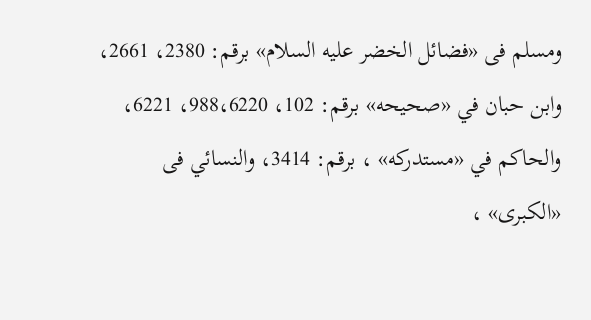ومسلم فى «فضائل الخضر عليه السلام» برقم: 2380، 2661، وابن حبان في «صحيحه» برقم: 102، 988،6220، 6221، والحاكم في «مستدركه» ، برقم: 3414، والنسائي فى «الكبرى» ،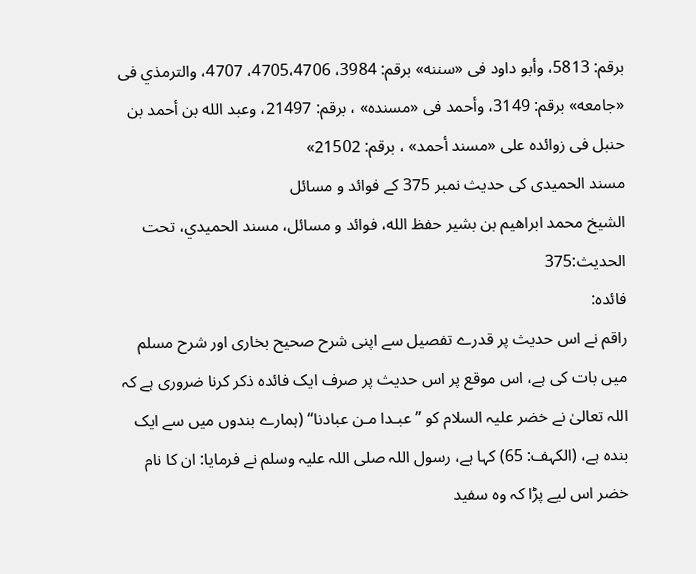برقم: 5813، وأبو داود فى «سننه» برقم: 3984، 4705،4706، 4707، والترمذي فى «جامعه» برقم: 3149، وأحمد فى «مسنده» ، برقم: 21497، وعبد الله بن أحمد بن حنبل فى زوائده على «مسند أحمد» ، برقم: 21502»
مسند الحمیدی کی حدیث نمبر 375 کے فوائد و مسائل
الشيخ محمد ابراهيم بن بشير حفظ الله، فوائد و مسائل، مسند الحميدي، تحت الحديث:375
فائدہ:
راقم نے اس حدیث پر قدرے تفصیل سے اپنی شرح صحیح بخاری اور شرح مسلم میں بات کی ہے، اس موقع پر اس حدیث پر صرف ایک فائدہ ذکر کرنا ضروری ہے کہ اللہ تعالیٰ نے خضر علیہ السلام کو ”عبـدا مـن عبادنا“ (ہمارے بندوں میں سے ایک بندہ ہے، (الکہف: 65) کہا ہے، رسول اللہ صلی اللہ علیہ وسلم نے فرمایا: ان کا نام خضر اس لیے پڑا کہ وہ سفید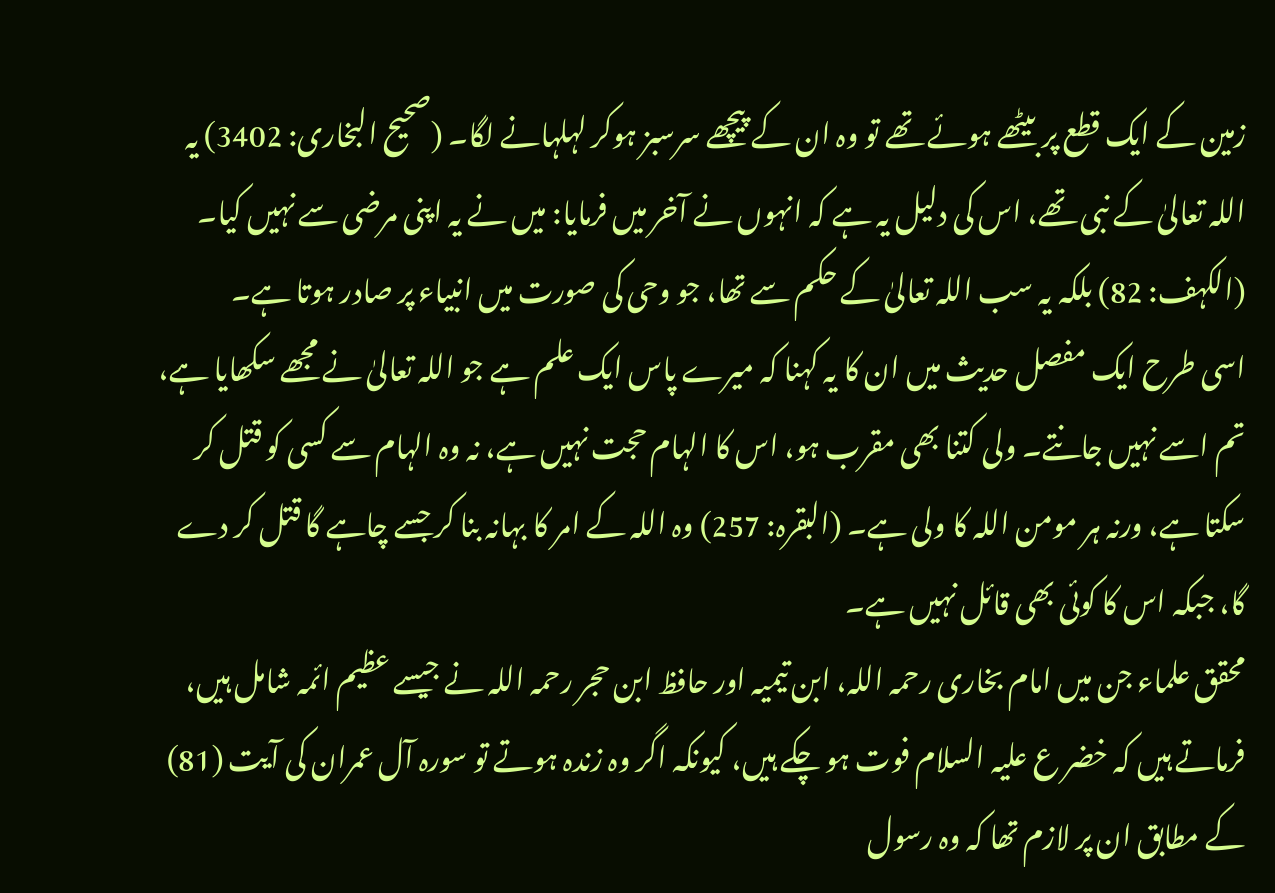زمین کے ایک قطع پر بیٹھے ہوئے تھے تو وہ ان کے پیچھے سرسبز ہوکر لہلہانے لگا۔ (صحیح البخاری: 3402) یہ اللہ تعالیٰ کے نبی تھے، اس کی دلیل یہ ہے کہ انہوں نے آخر میں فرمایا: میں نے یہ اپنی مرضی سے نہیں کیا۔ (الکہف: 82) بلکہ یہ سب اللہ تعالیٰ کے حکم سے تھا، جو وحی کی صورت میں انبیاء پر صادر ہوتا ہے۔
اسی طرح ایک مفصل حدیث میں ان کا یہ کہنا کہ میرے پاس ایک علم ہے جو اللہ تعالیٰ نے مجھے سکھایا ہے، تم اسے نہیں جانتے۔ ولی کتنا بھی مقرب ہو، اس کا الہام حجت نہیں ہے، نہ وہ الہام سے کسی کو قتل کر سکتا ہے، ورنہ ہر مومن اللہ کا ولی ہے۔ (البقرہ: 257) وہ اللہ کے امر کا بہانہ بنا کر جسے چاہے گا قتل کر دے گا، جبکہ اس کا کوئی بھی قائل نہیں ہے۔
محقق علماء جن میں امام بخاری رحمہ اللہ، ابن تیمیہ اور حافظ ابن حجر رحمہ اللہ نے جیسے عظیم ائمہ شامل ہیں، فرماتے ہیں کہ خضر ع علیہ السلام فوت ہو چکے ہیں، کیونکہ اگر وہ زندہ ہوتے تو سورہ آل عمران کی آیت (81) کے مطابق ان پر لازم تھا کہ وہ رسول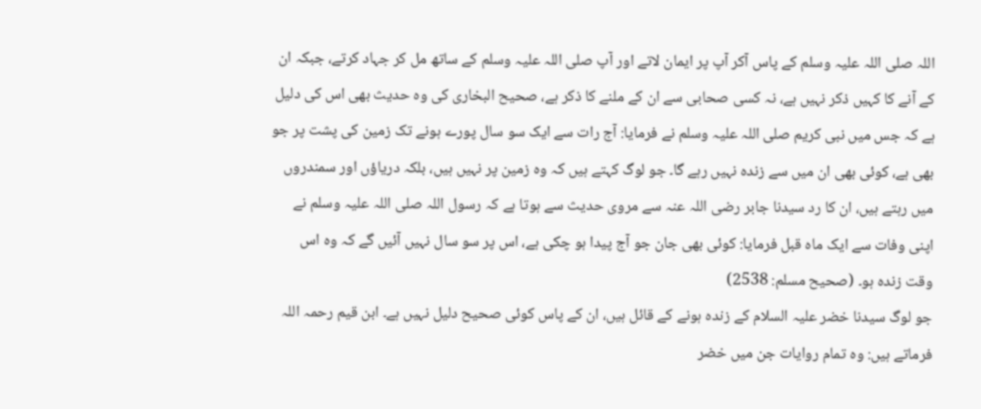اللہ صلی اللہ علیہ وسلم کے پاس آکر آپ پر ایمان لاتے اور آپ صلی اللہ علیہ وسلم کے ساتھ مل کر جہاد کرتے، جبکہ ان کے آنے کا کہیں ذکر نہیں ہے، نہ کسی صحابی سے ان کے ملنے کا ذکر ہے، صحيح البخاری کی وہ حدیث بھی اس کی دلیل ہے کہ جس میں نبی کریم صلی اللہ علیہ وسلم نے فرمایا: آج رات سے ایک سو سال پورے ہونے تک زمین کی پشت پر جو بھی ہے، کوئی بھی ان میں سے زندہ نہیں رہے گا۔ جو لوگ کہتے ہیں کہ وہ زمین پر نہیں ہیں، بلکہ دریاؤں اور سمندروں میں رہتے ہیں، ان کا رد سیدنا جابر رضی اللہ عنہ سے مروی حدیث سے ہوتا ہے کہ رسول اللہ صلی اللہ علیہ وسلم نے اپنی وفات سے ایک ماہ قبل فرمایا: کوئی بھی جان جو آج پیدا ہو چکی ہے، اس پر سو سال نہیں آئیں گے کہ وہ اس وقت زندہ ہو۔ (صحیح مسلم: 2538)
جو لوگ سیدنا خضر علیہ السلام کے زندہ ہونے کے قائل ہیں، ان کے پاس کوئی صحیح دلیل نہیں ہے۔ ابن قیم رحمہ اللہ فرماتے ہیں: وہ تمام روایات جن میں خضر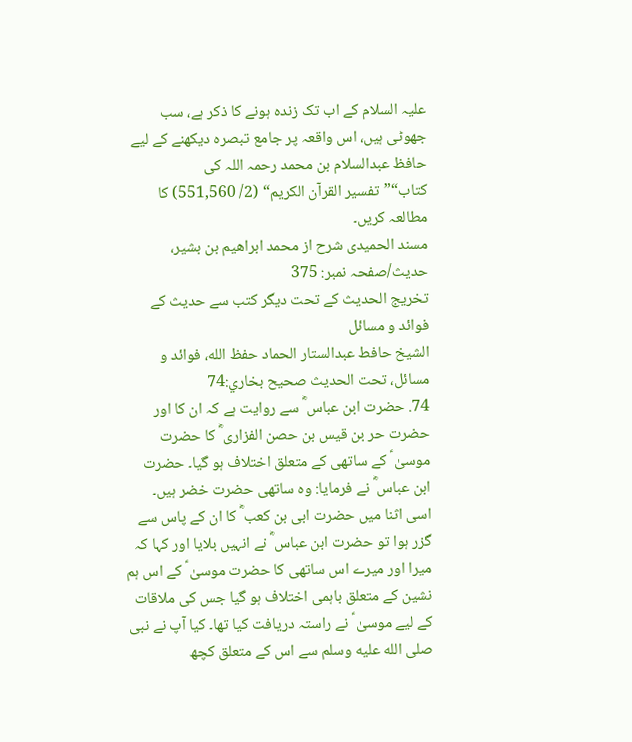علیہ السلام کے اب تک زندہ ہونے کا ذکر ہے، سب جھوٹی ہیں، اس واقعہ پر جامع تبصرہ دیکھنے کے لیے حافظ عبدالسلام بن محمد رحمہ اللہ کی کتاب“”تفسير القرآن الكريم“ (2/ 551,560) کا مطالعہ کریں۔
مسند الحمیدی شرح از محمد ابراهيم بن بشير، حدیث/صفحہ نمبر: 375
تخریج الحدیث کے تحت دیگر کتب سے حدیث کے فوائد و مسائل
الشيخ حافط عبدالستار الحماد حفظ الله، فوائد و مسائل، تحت الحديث صحيح بخاري:74
74. حضرت ابن عباس ؓ سے روایت ہے کہ ان کا اور حضرت حر بن قیس بن حصن الفزاری ؓ کا حضرت موسیٰ ؑ کے ساتھی کے متعلق اختلاف ہو گیا۔ حضرت ابن عباس ؓ نے فرمایا: وہ ساتھی حضرت خضر ہیں۔ اسی اثنا میں حضرت ابی بن کعب ؓ کا ان کے پاس سے گزر ہوا تو حضرت ابن عباس ؓ نے انہیں بلایا اور کہا کہ میرا اور میرے اس ساتھی کا حضرت موسیٰ ؑ کے اس ہم نشین کے متعلق باہمی اختلاف ہو گیا جس کی ملاقات کے لیے موسیٰ ؑ نے راستہ دریافت کیا تھا۔ کیا آپ نے نبی صلى الله عليه وسلم سے اس کے متعلق کچھ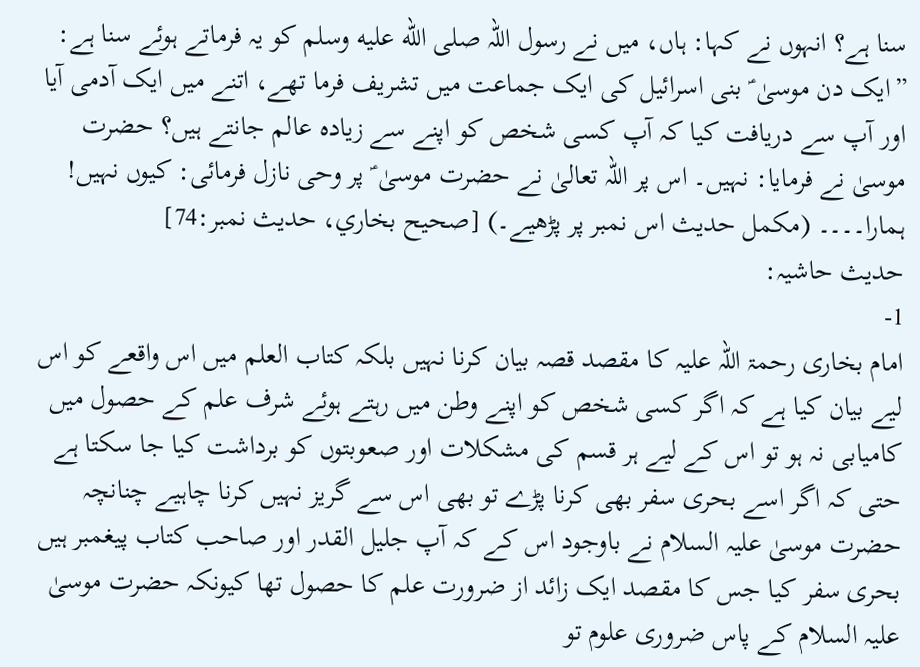سنا ہے؟ انہوں نے کہا: ہاں، میں نے رسول اللہ صلى الله عليه وسلم کو یہ فرماتے ہوئے سنا ہے: ”ایک دن موسیٰ ؑ بنی اسرائیل کی ایک جماعت میں تشریف فرما تھے، اتنے میں ایک آدمی آیا اور آپ سے دریافت کیا کہ آپ کسی شخص کو اپنے سے زیادہ عالم جانتے ہیں؟ حضرت موسیٰ نے فرمایا: نہیں۔ اس پر اللہ تعالیٰ نے حضرت موسیٰ ؑ پر وحی نازل فرمائی: کیوں نہیں! ہمارا۔۔۔۔ (مکمل حدیث اس نمبر پر پڑھیے۔) [صحيح بخاري، حديث نمبر:74]
حدیث حاشیہ:
1-
امام بخاری رحمۃ اللہ علیہ کا مقصد قصہ بیان کرنا نہیں بلکہ کتاب العلم میں اس واقعے کو اس لیے بیان کیا ہے کہ اگر کسی شخص کو اپنے وطن میں رہتے ہوئے شرف علم کے حصول میں کامیابی نہ ہو تو اس کے لیے ہر قسم کی مشکلات اور صعوبتوں کو برداشت کیا جا سکتا ہے حتی کہ اگر اسے بحری سفر بھی کرنا پڑے تو بھی اس سے گریز نہیں کرنا چاہیے چنانچہ حضرت موسیٰ علیہ السلام نے باوجود اس کے کہ آپ جلیل القدر اور صاحب کتاب پیغمبر ہیں بحری سفر کیا جس کا مقصد ایک زائد از ضرورت علم کا حصول تھا کیونکہ حضرت موسیٰ علیہ السلام کے پاس ضروری علوم تو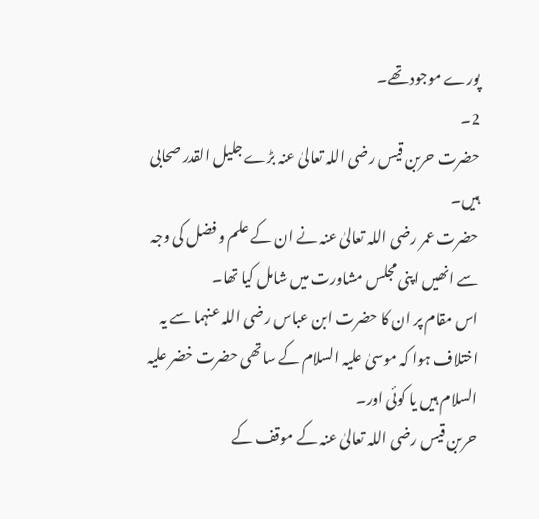پورے موجود تھے۔
2۔
حضرت حربن قیس رضی اللہ تعالیٰ عنہ بڑے جلیل القدر صحابی ہیں۔
حضرت عمر رضی اللہ تعالیٰ عنہ نے ان کے علم و فضل کی وجہ سے انھیں اپنی مجلس مشاورت میں شامل کیا تھا۔
اس مقام پر ان کا حضرت ابن عباس رضی اللہ عنہما سے یہ اختلاف ہوا کہ موسیٰ علیہ السلام کے ساتھی حضرت خضر علیہ السلام ہیں یا کوئی اور۔
حربن قیس رضی اللہ تعالیٰ عنہ کے موقف کے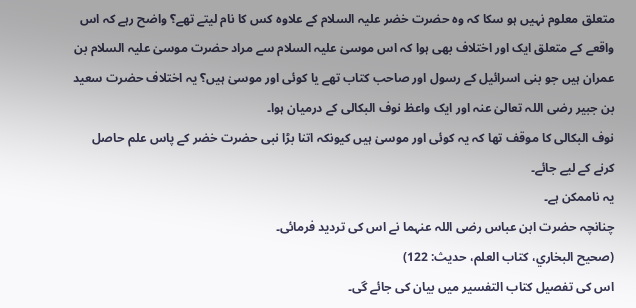متعلق معلوم نہیں ہو سکا کہ وہ حضرت خضر علیہ السلام کے علاوہ کس کا نام لیتے تھے؟ واضح رہے کہ اس واقعے کے متعلق ایک اور اختلاف بھی ہوا کہ اس موسیٰ علیہ السلام سے مراد حضرت موسیٰ علیہ السلام بن عمران ہیں جو بنی اسرائیل کے رسول اور صاحب کتاب تھے یا کوئی اور موسیٰ ہیں؟ یہ اختلاف حضرت سعید بن جبیر رضی اللہ تعالیٰ عنہ اور ایک واعظ نوف البکالی کے درمیان ہوا۔
نوف البکالی کا موقف تھا کہ یہ کوئی اور موسیٰ ہیں کیونکہ اتنا بڑا نبی حضرت خضر کے پاس علم حاصل کرنے کے لیے جائے۔
یہ ناممکن ہے۔
چنانچہ حضرت ابن عباس رضی اللہ عنہما نے اس کی تردید فرمائی۔
(صحیح البخاري، کتاب العلم، حدیث: 122)
اس کی تفصیل کتاب التفسیر میں بیان کی جائے گی۔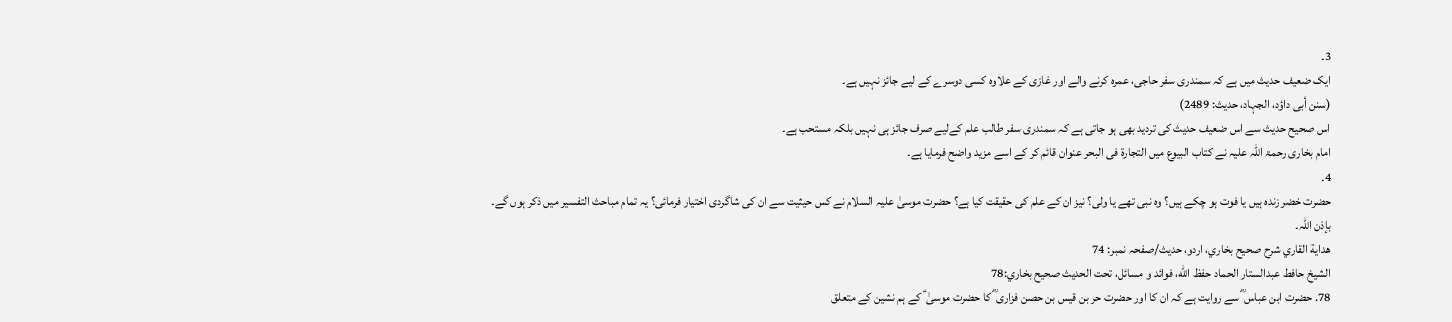3۔
ایک ضعیف حدیث میں ہے کہ سمندری سفر حاجی، عمرہ کرنے والے اور غازی کے علاوہ کسی دوسرے کے لیے جائز نہیں ہے۔
(سنن أبی داؤد، الجہاد، حدیث: 2489)
اس صحیح حدیث سے اس ضعیف حدیث کی تردید بھی ہو جاتی ہے کہ سمندری سفر طالب علم کےلیے صرف جائز ہی نہیں بلکہ مستحب ہے۔
امام بخاری رحمۃ اللہ علیہ نے کتاب البیوع میں التجارة فی البحر عنوان قائم کر کے اسے مزید واضح فرمایا ہے۔
4۔
حضرت خضر زندہ ہیں یا فوت ہو چکے ہیں؟ وہ نبی تھے یا ولی؟ نیز ان کے علم کی حقیقت کیا ہے؟ حضرت موسیٰ علیہ السلام نے کس حیثیت سے ان کی شاگردی اختیار فرمائی؟ یہ تمام مباحث التفسیر میں ذکر ہوں گے۔
بإذن اللہ۔
هداية القاري شرح صحيح بخاري، اردو، حدیث/صفحہ نمبر: 74
الشيخ حافط عبدالستار الحماد حفظ الله، فوائد و مسائل، تحت الحديث صحيح بخاري:78
78. حضرت ابن عباس ؓ سے روایت ہے کہ ان کا اور حضرت حر بن قیس بن حصن فزاری ؓ کا حضرت موسیٰ ؑ کے ہم نشین کے متعلق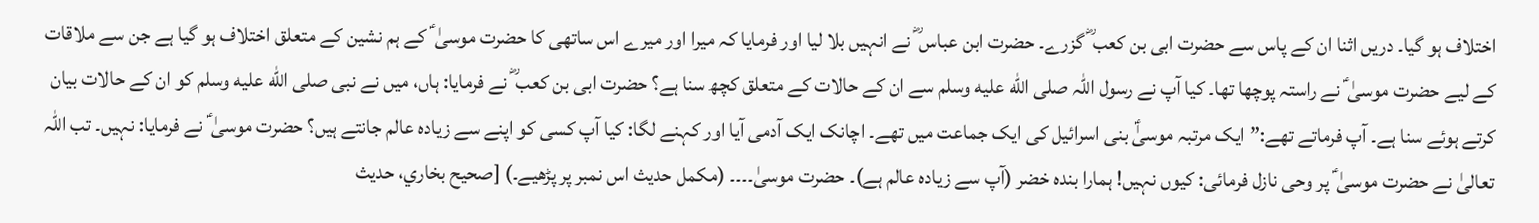اختلاف ہو گیا۔ دریں اثنا ان کے پاس سے حضرت ابی بن کعب ؓ گزرے۔ حضرت ابن عباس ؓ نے انہیں بلا لیا اور فرمایا کہ میرا اور میرے اس ساتھی کا حضرت موسیٰ ؑ کے ہم نشین کے متعلق اختلاف ہو گیا ہے جن سے ملاقات کے لیے حضرت موسیٰ ؑ نے راستہ پوچھا تھا۔ کیا آپ نے رسول اللہ صلى الله عليه وسلم سے ان کے حالات کے متعلق کچھ سنا ہے؟ حضرت ابی بن کعب ؓ نے فرمایا: ہاں، میں نے نبی صلى الله عليه وسلم کو ان کے حالات بیان کرتے ہوئے سنا ہے۔ آپ فرماتے تھے:”ایک مرتبہ موسیٰؑ بنی اسرائیل کی ایک جماعت میں تھے۔ اچانک ایک آدمی آیا اور کہنے لگا: کیا آپ کسی کو اپنے سے زیادہ عالم جانتے ہیں؟ حضرت موسیٰ ؑ نے فرمایا: نہیں۔ تب اللہ تعالیٰ نے حضرت موسیٰ ؑ پر وحی نازل فرمائی: کیوں نہیں! ہمارا بندہ خضر (آپ سے زیادہ عالم ہے)۔ حضرت موسیٰ۔۔۔۔ (مکمل حدیث اس نمبر پر پڑھیے۔) [صحيح بخاري، حديث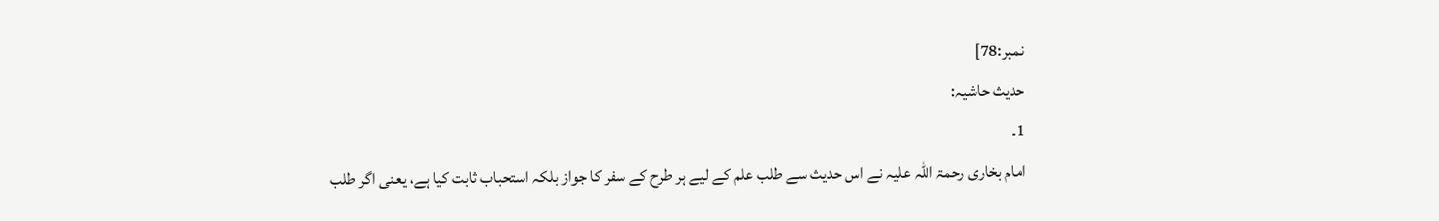نمبر:78]
حدیث حاشیہ:
1۔
امام بخاری رحمۃ اللہ علیہ نے اس حدیث سے طلب علم کے لیے ہر طرح کے سفر کا جواز بلکہ استحباب ثابت کیا ہے، یعنی اگر طلب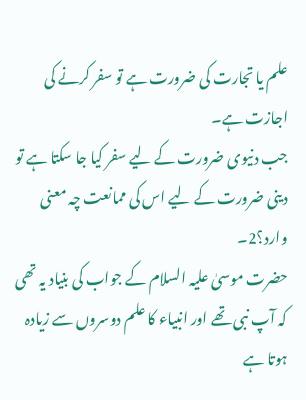علم یا تجارت کی ضرورت ہے تو سفر کرنے کی اجازت ہے۔
جب دنیوی ضرورت کے لیے سفر کیا جا سکتا ہے تو دینی ضرورت کے لیے اس کی ممانعت چہ معنی وارد؟2۔
حضرت موسیٰ علیہ السلام کے جواب کی بنیاد یہ تھی کہ آپ نبی تھے اور انبیاء کا علم دوسروں سے زیادہ ہوتا ہے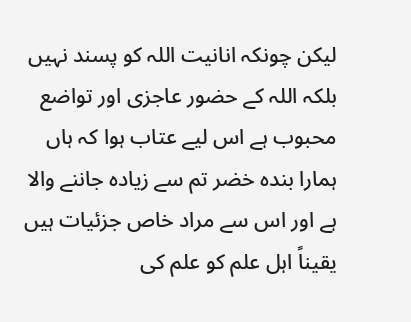لیکن چونکہ انانیت اللہ کو پسند نہیں بلکہ اللہ کے حضور عاجزی اور تواضع محبوب ہے اس لیے عتاب ہوا کہ ہاں ہمارا بندہ خضر تم سے زیادہ جاننے والا ہے اور اس سے مراد خاص جزئیات ہیں یقیناً اہل علم کو علم کی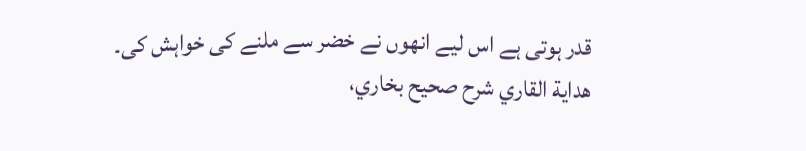قدر ہوتی ہے اس لیے انھوں نے خضر سے ملنے کی خواہش کی۔
هداية القاري شرح صحيح بخاري،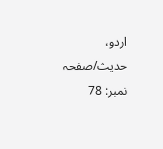اردو، حدیث/صفحہ نمبر: 78